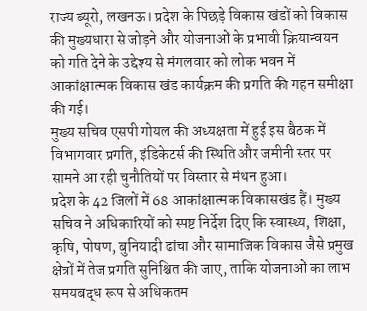राज्य ब्यूरो, लखनऊ। प्रदेश के पिछड़े विकास खंडों को विकास की मुख्यधारा से जोड़ने और योजनाओं के प्रभावी क्रियान्वयन को गति देने के उद्देश्य से मंगलवार को लोक भवन में आकांक्षात्मक विकास खंड कार्यक्रम की प्रगति की गहन समीक्षा की गई।
मुख्य सचिव एसपी गोयल की अध्यक्षता में हुई इस बैठक में विभागवार प्रगति, इंडिकेटर्स की स्थिति और जमीनी स्तर पर सामने आ रही चुनौतियों पर विस्तार से मंथन हुआ।
प्रदेश के 42 जिलों में 68 आकांक्षात्मक विकासखंड हैं। मुख्य सचिव ने अधिकारियों को स्पष्ट निर्देश दिए कि स्वास्थ्य, शिक्षा, कृषि, पोषण, बुनियादी ढांचा और सामाजिक विकास जैसे प्रमुख क्षेत्रों में तेज प्रगति सुनिश्चित की जाए, ताकि योजनाओं का लाभ समयबद्ध रूप से अधिकतम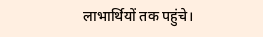लाभार्थियों तक पहुंचे।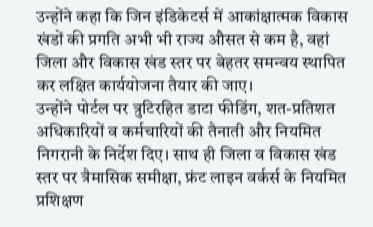उन्होंने कहा कि जिन इंडिकेटर्स में आकांक्षात्मक विकास खंडों की प्रगति अभी भी राज्य औसत से कम है, वहां जिला और विकास खंड स्तर पर बेहतर समन्वय स्थापित कर लक्षित कार्ययोजना तैयार की जाए।
उन्होंने पोर्टल पर त्रुटिरहित डाटा फीडिंग, शत-प्रतिशत अधिकारियों व कर्मचारियों की तैनाती और नियमित निगरानी के निर्देश दिए। साथ ही जिला व विकास खंड स्तर पर त्रैमासिक समीक्षा, फ्रंट लाइन वर्कर्स के नियमित प्रशिक्षण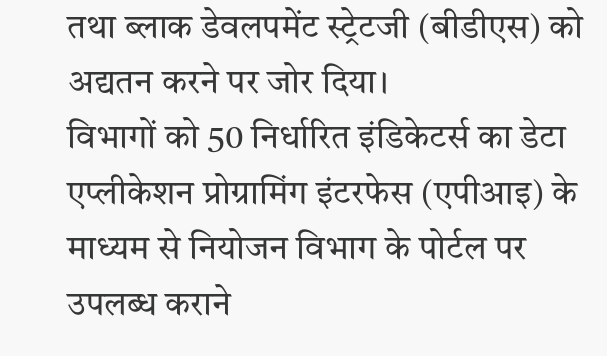तथा ब्लाक डेवलपमेंट स्ट्रेटजी (बीडीएस) को अद्यतन करने पर जोर दिया।
विभागों को 50 निर्धारित इंडिकेटर्स का डेटा एप्लीकेशन प्रोग्रामिंग इंटरफेस (एपीआइ) के माध्यम से नियोजन विभाग के पोर्टल पर उपलब्ध कराने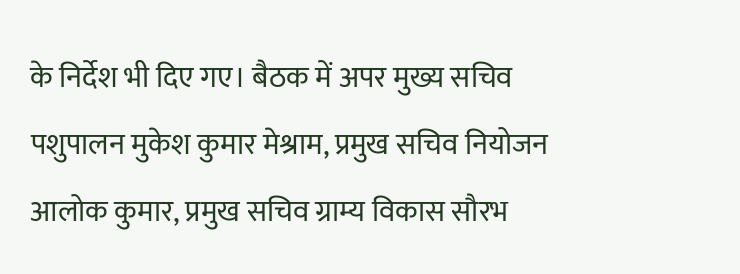के निर्देश भी दिए गए। बैठक में अपर मुख्य सचिव पशुपालन मुकेश कुमार मेश्राम, प्रमुख सचिव नियोजन आलोक कुमार, प्रमुख सचिव ग्राम्य विकास सौरभ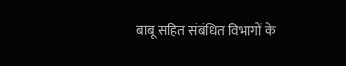बाबू सहित संबंधित विभागों के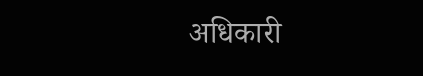अधिकारी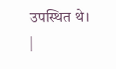उपस्थित थे। |